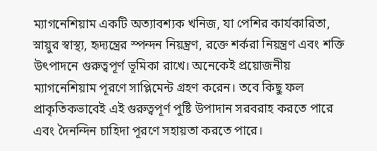ম্যাগনেশিয়াম একটি অত্যাবশ্যক খনিজ, যা পেশির কার্যকারিতা, স্নায়ুর স্বাস্থ্য, হৃদ্যন্ত্রের স্পন্দন নিয়ন্ত্রণ, রক্তে শর্করা নিয়ন্ত্রণ এবং শক্তি উৎপাদনে গুরুত্বপূর্ণ ভূমিকা রাখে। অনেকেই প্রয়োজনীয় ম্যাগনেশিয়াম পূরণে সাপ্লিমেন্ট গ্রহণ করেন। তবে কিছু ফল প্রাকৃতিকভাবেই এই গুরুত্বপূর্ণ পুষ্টি উপাদান সরবরাহ করতে পারে এবং দৈনন্দিন চাহিদা পূরণে সহায়তা করতে পারে।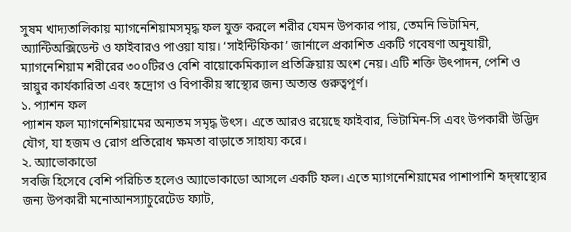সুষম খাদ্যতালিকায় ম্যাগনেশিয়ামসমৃদ্ধ ফল যুক্ত করলে শরীর যেমন উপকার পায়, তেমনি ভিটামিন, অ্যান্টিঅক্সিডেন্ট ও ফাইবারও পাওয়া যায়। ‘সাইন্টিফিকা’ জার্নালে প্রকাশিত একটি গবেষণা অনুযায়ী, ম্যাগনেশিয়াম শরীরের ৩০০টিরও বেশি বায়োকেমিক্যাল প্রতিক্রিয়ায় অংশ নেয়। এটি শক্তি উৎপাদন, পেশি ও স্নায়ুর কার্যকারিতা এবং হৃদ্রোগ ও বিপাকীয় স্বাস্থ্যের জন্য অত্যন্ত গুরুত্বপূর্ণ।
১. প্যাশন ফল
প্যাশন ফল ম্যাগনেশিয়ামের অন্যতম সমৃদ্ধ উৎস। এতে আরও রয়েছে ফাইবার, ভিটামিন-সি এবং উপকারী উদ্ভিদ যৌগ, যা হজম ও রোগ প্রতিরোধ ক্ষমতা বাড়াতে সাহায্য করে।
২. অ্যাভোকাডো
সবজি হিসেবে বেশি পরিচিত হলেও অ্যাভোকাডো আসলে একটি ফল। এতে ম্যাগনেশিয়ামের পাশাপাশি হৃদ্স্বাস্থ্যের জন্য উপকারী মনোআনস্যাচুরেটেড ফ্যাট,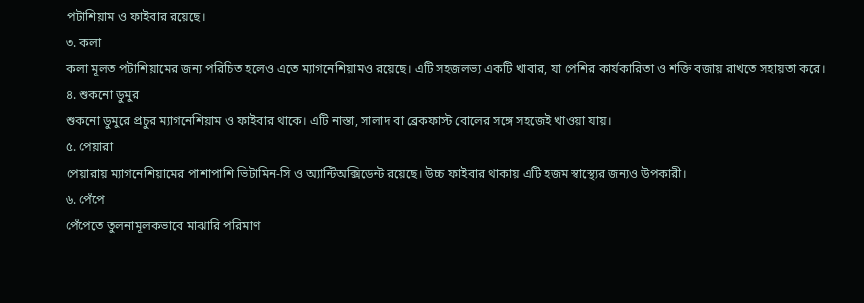পটাশিয়াম ও ফাইবার রয়েছে।
৩. কলা
কলা মূলত পটাশিয়ামের জন্য পরিচিত হলেও এতে ম্যাগনেশিয়ামও রয়েছে। এটি সহজলভ্য একটি খাবার, যা পেশির কার্যকারিতা ও শক্তি বজায় রাখতে সহায়তা করে।
৪. শুকনো ডুমুর
শুকনো ডুমুরে প্রচুর ম্যাগনেশিয়াম ও ফাইবার থাকে। এটি নাস্তা, সালাদ বা ব্রেকফাস্ট বোলের সঙ্গে সহজেই খাওয়া যায়।
৫. পেয়ারা
পেয়ারায় ম্যাগনেশিয়ামের পাশাপাশি ভিটামিন-সি ও অ্যান্টিঅক্সিডেন্ট রয়েছে। উচ্চ ফাইবার থাকায় এটি হজম স্বাস্থ্যের জন্যও উপকারী।
৬. পেঁপে
পেঁপেতে তুলনামূলকভাবে মাঝারি পরিমাণ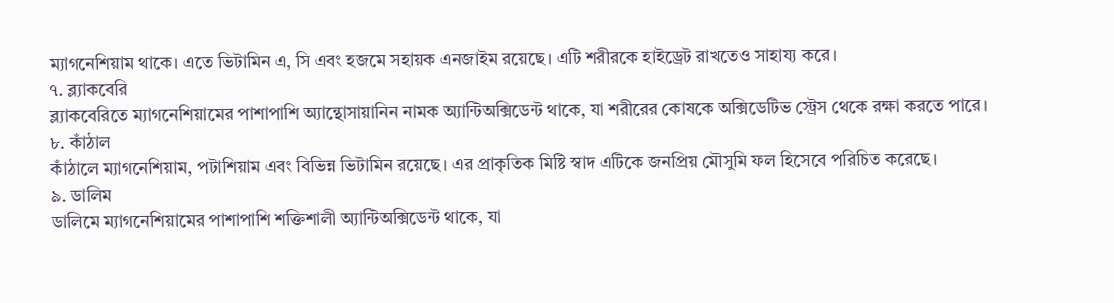ম্যাগনেশিয়াম থাকে। এতে ভিটামিন এ, সি এবং হজমে সহায়ক এনজাইম রয়েছে। এটি শরীরকে হাইড্রেট রাখতেও সাহায্য করে।
৭. ব্ল্যাকবেরি
ব্ল্যাকবেরিতে ম্যাগনেশিয়ামের পাশাপাশি অ্যান্থোসায়ানিন নামক অ্যান্টিঅক্সিডেন্ট থাকে, যা শরীরের কোষকে অক্সিডেটিভ স্ট্রেস থেকে রক্ষা করতে পারে।
৮. কাঁঠাল
কাঁঠালে ম্যাগনেশিয়াম, পটাশিয়াম এবং বিভিন্ন ভিটামিন রয়েছে। এর প্রাকৃতিক মিষ্টি স্বাদ এটিকে জনপ্রিয় মৌসুমি ফল হিসেবে পরিচিত করেছে।
৯. ডালিম
ডালিমে ম্যাগনেশিয়ামের পাশাপাশি শক্তিশালী অ্যান্টিঅক্সিডেন্ট থাকে, যা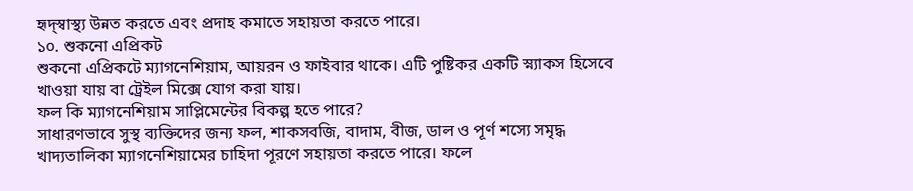হৃদ্স্বাস্থ্য উন্নত করতে এবং প্রদাহ কমাতে সহায়তা করতে পারে।
১০. শুকনো এপ্রিকট
শুকনো এপ্রিকটে ম্যাগনেশিয়াম, আয়রন ও ফাইবার থাকে। এটি পুষ্টিকর একটি স্ন্যাকস হিসেবে খাওয়া যায় বা ট্রেইল মিক্সে যোগ করা যায়।
ফল কি ম্যাগনেশিয়াম সাপ্লিমেন্টের বিকল্প হতে পারে?
সাধারণভাবে সুস্থ ব্যক্তিদের জন্য ফল, শাকসবজি, বাদাম, বীজ, ডাল ও পূর্ণ শস্যে সমৃদ্ধ খাদ্যতালিকা ম্যাগনেশিয়ামের চাহিদা পূরণে সহায়তা করতে পারে। ফলে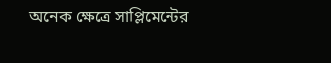অনেক ক্ষেত্রে সাপ্লিমেন্টের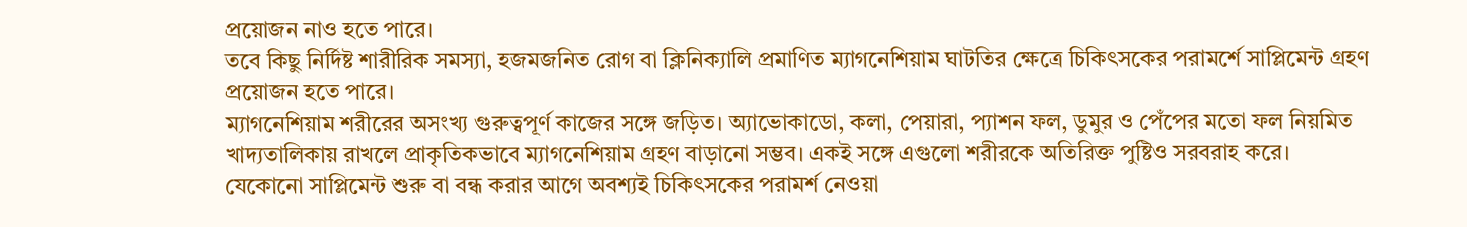প্রয়োজন নাও হতে পারে।
তবে কিছু নির্দিষ্ট শারীরিক সমস্যা, হজমজনিত রোগ বা ক্লিনিক্যালি প্রমাণিত ম্যাগনেশিয়াম ঘাটতির ক্ষেত্রে চিকিৎসকের পরামর্শে সাপ্লিমেন্ট গ্রহণ প্রয়োজন হতে পারে।
ম্যাগনেশিয়াম শরীরের অসংখ্য গুরুত্বপূর্ণ কাজের সঙ্গে জড়িত। অ্যাভোকাডো, কলা, পেয়ারা, প্যাশন ফল, ডুমুর ও পেঁপের মতো ফল নিয়মিত খাদ্যতালিকায় রাখলে প্রাকৃতিকভাবে ম্যাগনেশিয়াম গ্রহণ বাড়ানো সম্ভব। একই সঙ্গে এগুলো শরীরকে অতিরিক্ত পুষ্টিও সরবরাহ করে।
যেকোনো সাপ্লিমেন্ট শুরু বা বন্ধ করার আগে অবশ্যই চিকিৎসকের পরামর্শ নেওয়া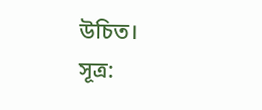উচিত।
সূত্র: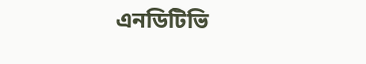এনডিটিভি